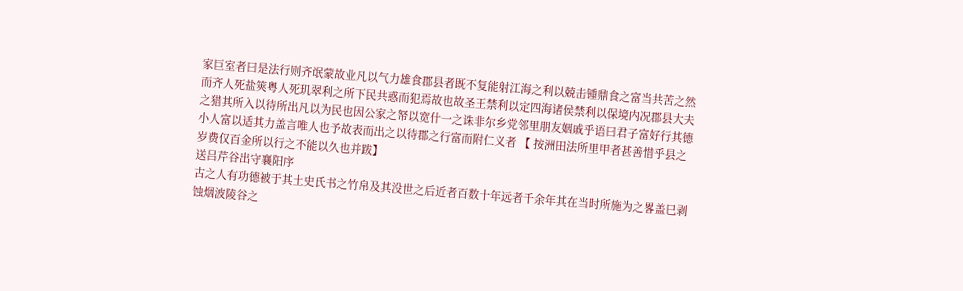家巨室者曰是法行则齐氓蒙故业凡以气力雄食郡县者既不复能射江海之利以兢击锺鼎食之富当共苦之然而齐人死盐筴粤人死玑翠利之所下民共惑而犯焉故也故圣王禁利以定四海诸侯禁利以保境内况郡县大夫之猎其所入以待所出凡以为民也因公家之帑以宽什一之诛非尔乡党邻里朋友姻戚乎语曰君子富好行其德小人富以适其力盖言唯人也予故表而出之以待郡之行富而附仁义者 【 按洲田法所里甲者甚善惜乎县之岁费仅百金所以行之不能以久也并跋】
送吕芹谷出守襄阳序
古之人有功德被于其土史氏书之竹帛及其没世之后近者百数十年远者千余年其在当时所施为之畧盖巳剥蚀烟波陵谷之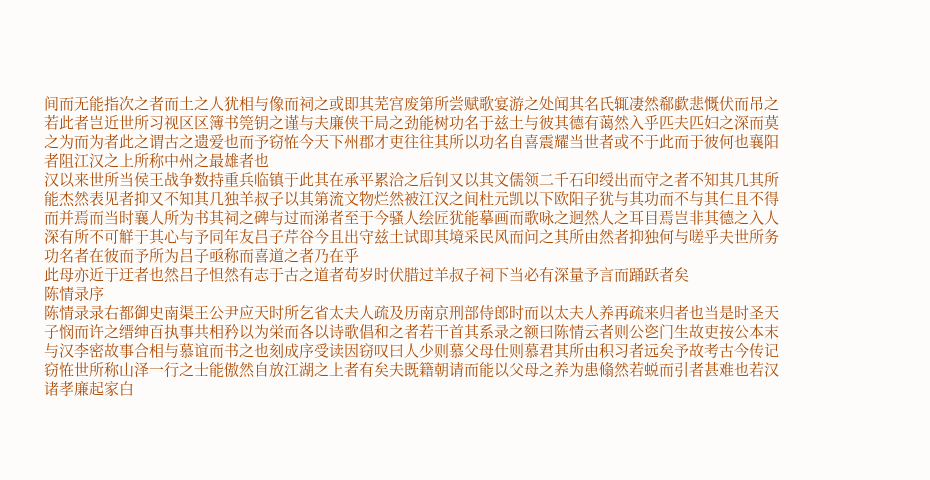间而无能指次之者而土之人犹相与像而祠之或即其芜宫废第所尝赋歌宴游之处闻其名氏辄凄然郗歔悲慨伏而吊之若此者岂近世所习视区区簿书筦钥之谨与夫廉侠干局之劲能树功名于兹土与彼其德有蔼然入乎匹夫匹妇之深而莫之为而为者此之谓古之遗爱也而予窃恠今天下州郡才吏往往其所以功名自喜震耀当世者或不于此而于彼何也襄阳者阻江汉之上所称中州之最雄者也
汉以来世所当侯王战争数持重兵临镇于此其在承平累洽之后钊又以其文儒领二千石印绶出而守之者不知其几其所能杰然表见者抑又不知其几独羊叔子以其第流文物烂然被江汉之间杜元凯以下欧阳子犹与其功而不与其仁且不得而并焉而当时襄人所为书其祠之碑与过而涕者至于今骚人绘匠犹能摹画而歌咏之迥然人之耳目焉岂非其德之入人深有所不可觧于其心与予同年友吕子芹谷今且出守兹土试即其境采民风而问之其所由然者抑独何与嗟乎夫世所务功名者在彼而予所为吕子亟称而喜道之者乃在乎
此母亦近于迂者也然吕子怛然有志于古之道者苟岁时伏腊过羊叔子祠下当必有深量予言而踊跃者矣
陈情录序
陈情录录右都御史南渠王公尹应天时所乞省太夫人疏及历南京刑部侍郎时而以太夫人养再疏来归者也当是时圣天子悯而许之缙绅百执事共相矜以为栄而各以诗歌倡和之者若干首其系录之额曰陈情云者则公乲门生故吏按公本末与汉李密故事合相与慕谊而书之也刻成序受读因窃叹曰人少则慕父母仕则慕君其所由积习者远矣予故考古今传记窃恠世所称山泽一行之士能傲然自放江湖之上者有矣夫既籍朝请而能以父母之养为患翛然若蜕而引者甚难也若汉诸孝廉起家白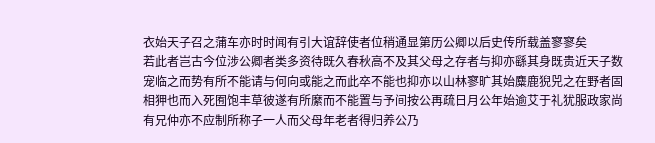衣始天子召之蒲车亦时时闻有引大谊辞使者位稍通显第历公卿以后史传所载盖寥寥矣
若此者岂古今位涉公卿者类多资待既久春秋高不及其父母之存者与抑亦繇其身既贵近天子数宠临之而势有所不能请与何向或能之而此卒不能也抑亦以山林寥旷其始麋鹿猊兕之在野者固相狎也而入死囿饱丰草彼遂有所縻而不能置与予间按公再疏日月公年始逾艾于礼犹服政家尚有兄仲亦不应制所称子一人而父母年老者得归养公乃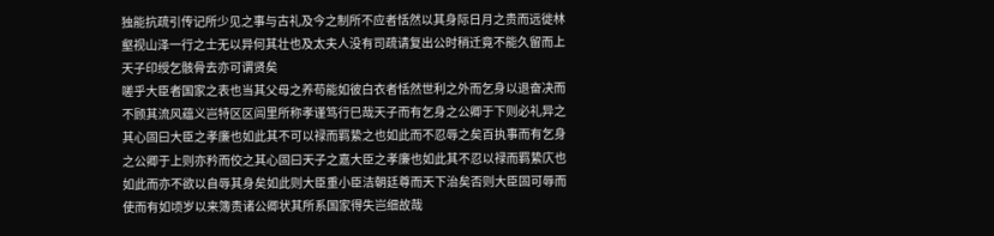独能抗疏引传记所少见之事与古礼及今之制所不应者恬然以其身际日月之贵而远徙林壑视山泽一行之士无以异何其壮也及太夫人没有司疏请复出公时稍迁竟不能久留而上天子印绶乞骸骨去亦可谓贤矣
嗟乎大臣者国家之表也当其父母之养苟能如彼白衣者恬然世利之外而乞身以退奋决而不顾其流风蕴义岂特区区闾里所称孝谨笃行巳哉天子而有乞身之公卿于下则必礼异之其心固曰大臣之孝廉也如此其不可以禄而羁絷之也如此而不忍辱之矣百执事而有乞身之公卿于上则亦矜而佼之其心固曰天子之嘉大臣之孝廉也如此其不忍以禄而羁絷庂也如此而亦不欲以自辱其身矣如此则大臣重小臣洁朝廷尊而天下治矣否则大臣固可辱而使而有如顷岁以来簿责诸公卿状其所系国家得失岂细故哉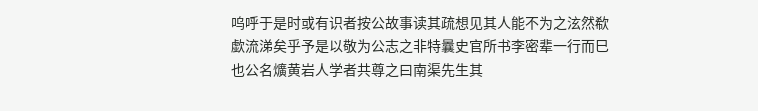呜呼于是时或有识者按公故事读其疏想见其人能不为之泫然欷歔流涕矣乎予是以敬为公志之非特曩史官所书李密辈一行而巳也公名爌黄岩人学者共尊之曰南渠先生其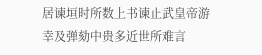居谏垣时所数上书谏止武皇帝游幸及弹劾中贵多近世所难言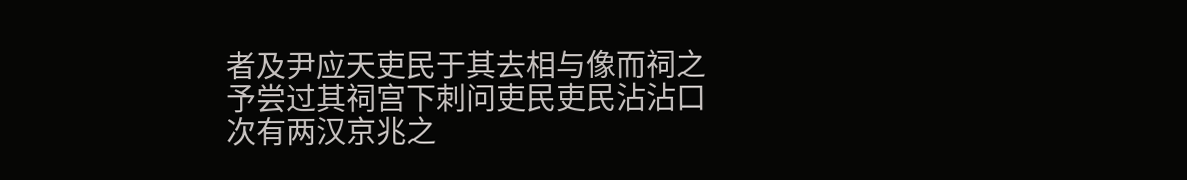者及尹应天吏民于其去相与像而祠之予尝过其祠宫下刺问吏民吏民沾沾口次有两汉京兆之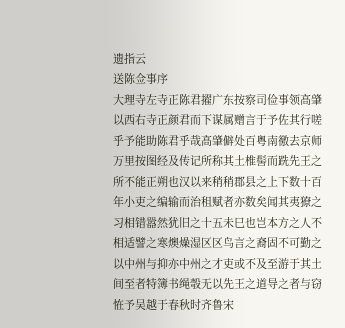遗指云
送陈佥事序
大理寺左寺正陈君擢广东按察司俭事领高肇以西右寺正颜君而下谋属赠言于予佐其行嗟乎予能助陈君乎哉高肇僻处百粤南徼去京师万里按图经及传记所称其土椎髻而跣先王之所不能正朔也汉以来稍稍郡县之上下数十百年小吏之编输而治租赋者亦数矣闻其夷獠之习相错嚣然犹旧之十五未巳也岂本方之人不相适譬之寒燠燥湿区区鸟言之裔固不可勤之以中州与抑亦中州之才吏或不及至游于其土间至者特簿书绳彀无以先王之道导之者与窃恠予吴越于春秋时齐鲁宋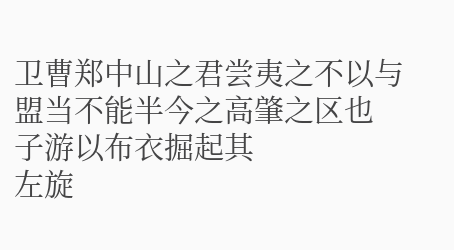卫曹郑中山之君尝夷之不以与盟当不能半今之高肇之区也
子游以布衣掘起其
左旋